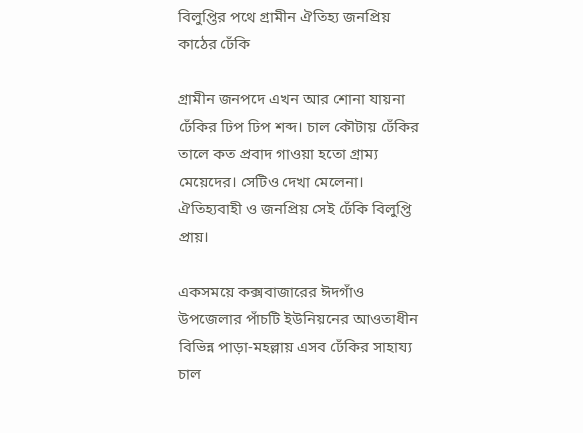বিলুপ্তির পথে গ্রামীন ঐতিহ্য জনপ্রিয় কাঠের ঢেঁকি

গ্রামীন জনপদে এখন আর শোনা যায়না ঢেঁকির ঢিপ ঢিপ শব্দ। চাল কৌটায় ঢেঁকির তালে কত প্রবাদ গাওয়া হতো গ্রাম্য মেয়েদের। সেটিও দেখা মেলেনা। ঐতিহ্যবাহী ও জনপ্রিয় সেই ঢেঁকি বিলুপ্তি প্রায়।

একসময়ে কক্সবাজারের ঈদগাঁও উপজেলার পাঁচটি ইউনিয়নের আওতাধীন বিভিন্ন পাড়া-মহল্লায় এসব ঢেঁকির সাহায্য চাল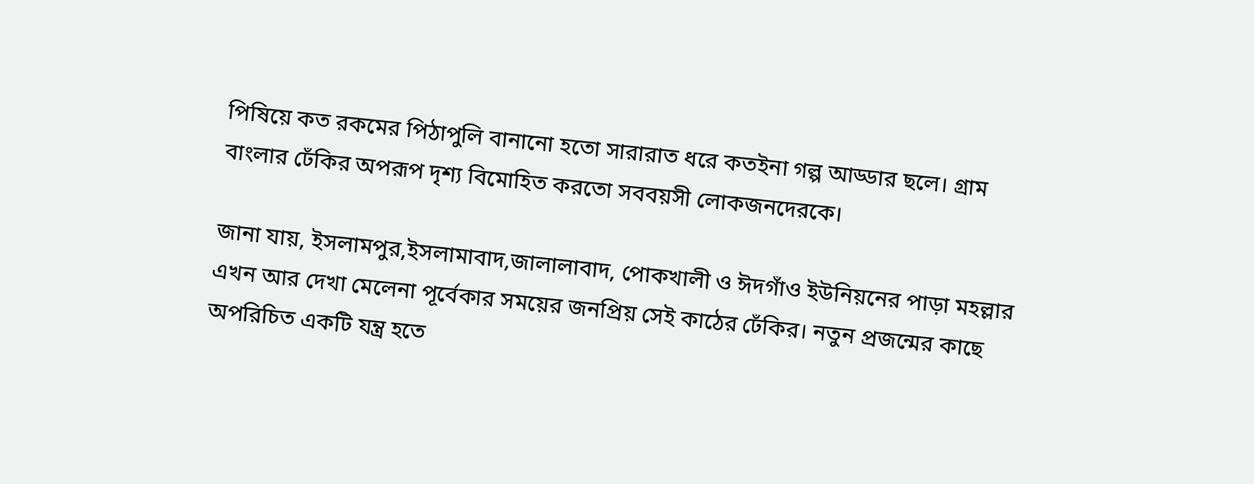পিষিয়ে কত রকমের পিঠাপুলি বানানো হতো সারারাত ধরে কতইনা গল্প আড্ডার ছলে। গ্রাম বাংলার ঢেঁকির অপরূপ দৃশ্য বিমোহিত করতো সববয়সী লোকজনদেরকে।

জানা যায়, ইসলামপুর,ইসলামাবাদ,জালালাবাদ, পোকখালী ও ঈদগাঁও ইউনিয়নের পাড়া মহল্লার এখন আর দেখা মেলেনা পূর্বেকার সময়ের জনপ্রিয় সেই কাঠের ঢেঁকির। নতুন প্রজন্মের কাছে অপরিচিত একটি যন্ত্র হতে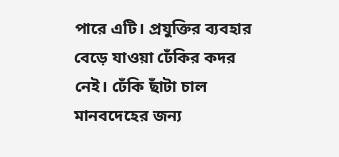পারে এটি। প্রযুক্তির ব্যবহার বেড়ে যাওয়া ঢেঁকির কদর নেই। ঢেঁকি ছাঁটা চাল মানবদেহের জন্য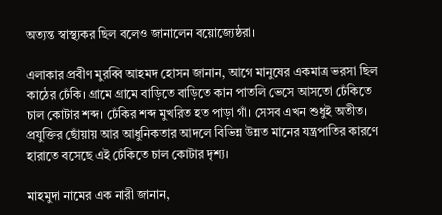অত্যন্ত স্বাস্থ্যকর ছিল বলেও জানালেন বয়োজ্যেষ্ঠরা।

এলাকার প্রবীণ মুরব্বি আহমদ হোসন জানান, আগে মানুষের একমাত্র ভরসা ছিল কাঠের ঢেঁকি। গ্রামে গ্রামে বাড়িতে বাড়িতে কান পাতলি ভেসে আসতো ঢেঁকিতে চাল কোটার শব্দ। ঢেঁকির শব্দ মুখরিত হত পাড়া গাঁ। সেসব এখন শুধুই অতীত। প্রযুক্তির ছোঁয়ায় আর আধুনিকতার আদলে বিভিন্ন উন্নত মানের যন্ত্রপাতির কারণে হারাতে বসেছে এই ঢেঁকিতে চাল কোটার দৃশ্য।

মাহমুদা নামের এক নারী জানান,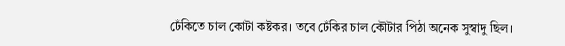ঢেঁকিতে চাল কোটা কষ্টকর। তবে ঢেঁকির চাল কৌটার পিঠা অনেক সুস্বাদু ছিল।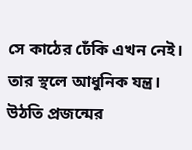সে কাঠের ঢেঁকি এখন নেই। তার স্থলে আধুনিক যন্ত্র। উঠতি প্রজন্মের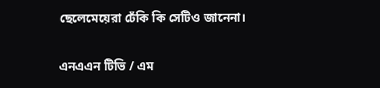ছেলেমেয়েরা ঢেঁকি কি সেটিও জানেনা।

এনএএন টিভি / এম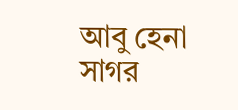আবু হেনা সাগর